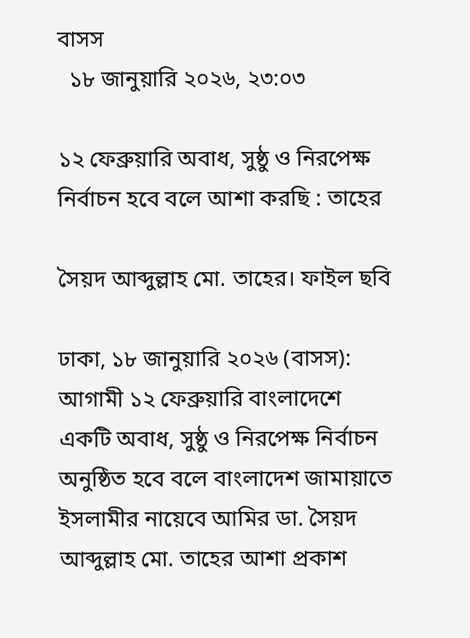বাসস
  ১৮ জানুয়ারি ২০২৬, ২৩:০৩

১২ ফেব্রুয়ারি অবাধ, সুষ্ঠু ও নিরপেক্ষ নির্বাচন হবে বলে আশা করছি : তাহের

সৈয়দ আব্দুল্লাহ মো. তাহের। ফাইল ছবি

ঢাকা, ১৮ জানুয়ারি ২০২৬ (বাসস): আগামী ১২ ফেব্রুয়ারি বাংলাদেশে একটি অবাধ, সুষ্ঠু ও নিরপেক্ষ নির্বাচন অনুষ্ঠিত হবে বলে বাংলাদেশ জামায়াতে ইসলামীর নায়েবে আমির ডা. সৈয়দ আব্দুল্লাহ মো. তাহের আশা প্রকাশ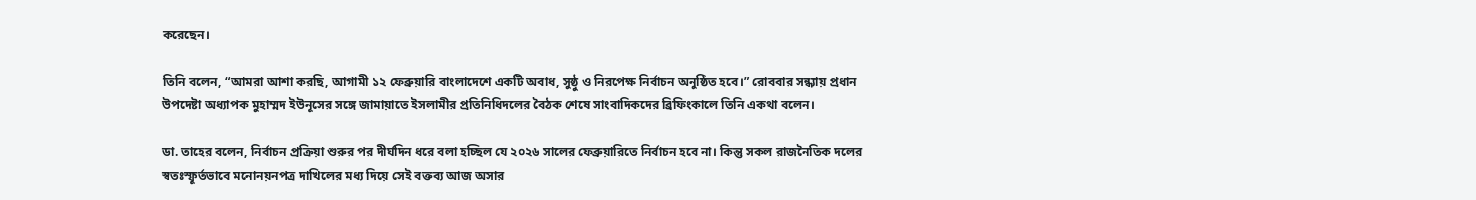করেছেন।

তিনি বলেন, “আমরা আশা করছি, আগামী ১২ ফেব্রুয়ারি বাংলাদেশে একটি অবাধ, সুষ্ঠু ও নিরপেক্ষ নির্বাচন অনুষ্ঠিত হবে।” রোববার সন্ধ্যায় প্রধান উপদেষ্টা অধ্যাপক মুহাম্মদ ইউনূসের সঙ্গে জামায়াতে ইসলামীর প্রতিনিধিদলের বৈঠক শেষে সাংবাদিকদের ব্রিফিংকালে তিনি একথা বলেন।

ডা. তাহের বলেন, নির্বাচন প্রক্রিয়া শুরুর পর দীর্ঘদিন ধরে বলা হচ্ছিল যে ২০২৬ সালের ফেব্রুয়ারিতে নির্বাচন হবে না। কিন্তু সকল রাজনৈতিক দলের স্বতঃস্ফূর্তভাবে মনোনয়নপত্র দাখিলের মধ্য দিয়ে সেই বক্তব্য আজ অসার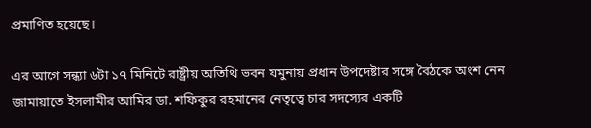প্রমাণিত হয়েছে।

এর আগে সন্ধ্যা ৬টা ১৭ মিনিটে রাষ্ট্রীয় অতিথি ভবন যমুনায় প্রধান উপদেষ্টার সঙ্গে বৈঠকে অংশ নেন জামায়াতে ইসলামীর আমির ডা. শফিকুর রহমানের নেতৃত্বে চার সদস্যের একটি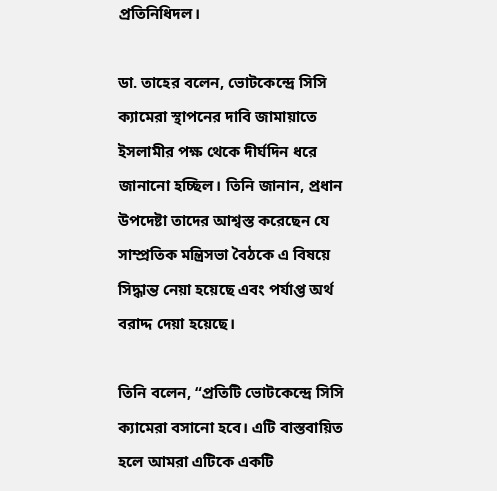প্রতিনিধিদল।

ডা. তাহের বলেন, ভোটকেন্দ্রে সিসি ক্যামেরা স্থাপনের দাবি জামায়াতে ইসলামীর পক্ষ থেকে দীর্ঘদিন ধরে জানানো হচ্ছিল। তিনি জানান, প্রধান উপদেষ্টা তাদের আশ্বস্ত করেছেন যে সাম্প্রতিক মন্ত্রিসভা বৈঠকে এ বিষয়ে সিদ্ধান্ত নেয়া হয়েছে এবং পর্যাপ্ত অর্থ বরাদ্দ দেয়া হয়েছে।

তিনি বলেন, “প্রতিটি ভোটকেন্দ্রে সিসি ক্যামেরা বসানো হবে। এটি বাস্তবায়িত হলে আমরা এটিকে একটি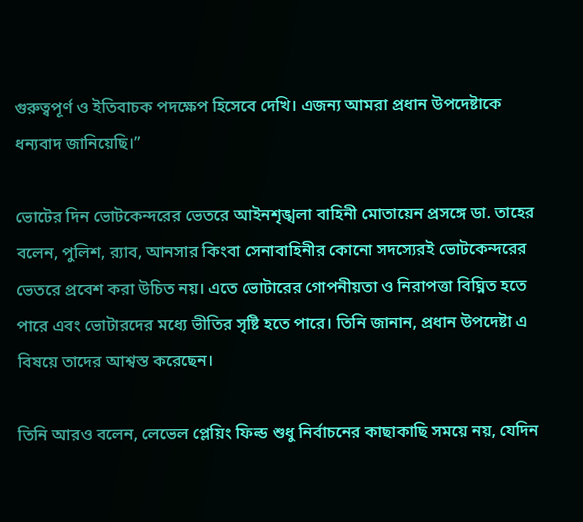গুরুত্বপূর্ণ ও ইতিবাচক পদক্ষেপ হিসেবে দেখি। এজন্য আমরা প্রধান উপদেষ্টাকে ধন্যবাদ জানিয়েছি।”

ভোটের দিন ভোটকেন্দরের ভেতরে আইনশৃঙ্খলা বাহিনী মোতায়েন প্রসঙ্গে ডা. তাহের বলেন, পুলিশ, র‌্যাব, আনসার কিংবা সেনাবাহিনীর কোনো সদস্যেরই ভোটকেন্দরের ভেতরে প্রবেশ করা উচিত নয়। এতে ভোটারের গোপনীয়তা ও নিরাপত্তা বিঘ্নিত হতে পারে এবং ভোটারদের মধ্যে ভীতির সৃষ্টি হতে পারে। তিনি জানান, প্রধান উপদেষ্টা এ বিষয়ে তাদের আশ্বস্ত করেছেন।

তিনি আরও বলেন, লেভেল প্লেয়িং ফিল্ড শুধু নির্বাচনের কাছাকাছি সময়ে নয়, যেদিন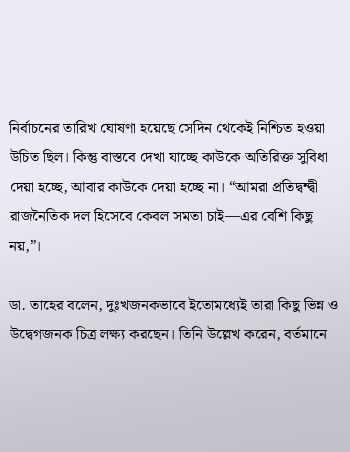নির্বাচনের তারিখ ঘোষণা হয়েছে সেদিন থেকেই নিশ্চিত হওয়া উচিত ছিল। কিন্তু বাস্তবে দেখা যাচ্ছে কাউকে অতিরিক্ত সুবিধা দেয়া হচ্ছে, আবার কাউকে দেয়া হচ্ছে না। “আমরা প্রতিদ্বন্দ্বী রাজনৈতিক দল হিসেবে কেবল সমতা চাই—এর বেশি কিছু নয়,”।

ডা. তাহের বলেন, দুঃখজনকভাবে ইতোমধ্যেই তারা কিছু ভিন্ন ও উদ্বেগজনক চিত্র লক্ষ্য করছেন। তিনি উল্লেখ করেন, বর্তমানে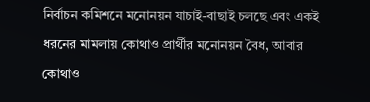নির্বাচন কমিশনে মনোনয়ন যাচাই-বাছাই চলছে এবং একই ধরনের মামলায় কোথাও প্রার্থীর মনোনয়ন বৈধ, আবার কোথাও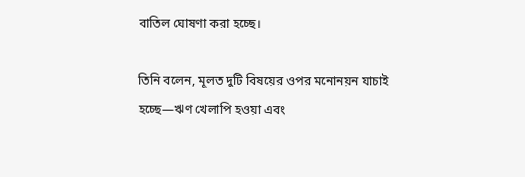বাতিল ঘোষণা করা হচ্ছে।

তিনি বলেন, মূলত দুটি বিষয়ের ওপর মনোনয়ন যাচাই হচ্ছে—ঋণ খেলাপি হওয়া এবং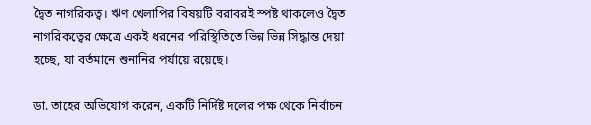দ্বৈত নাগরিকত্ব। ঋণ খেলাপির বিষয়টি বরাবরই স্পষ্ট থাকলেও দ্বৈত নাগরিকত্বের ক্ষেত্রে একই ধরনের পরিস্থিতিতে ভিন্ন ভিন্ন সিদ্ধান্ত দেয়া হচ্ছে, যা বর্তমানে শুনানির পর্যায়ে রয়েছে।

ডা. তাহের অভিযোগ করেন, একটি নির্দিষ্ট দলের পক্ষ থেকে নির্বাচন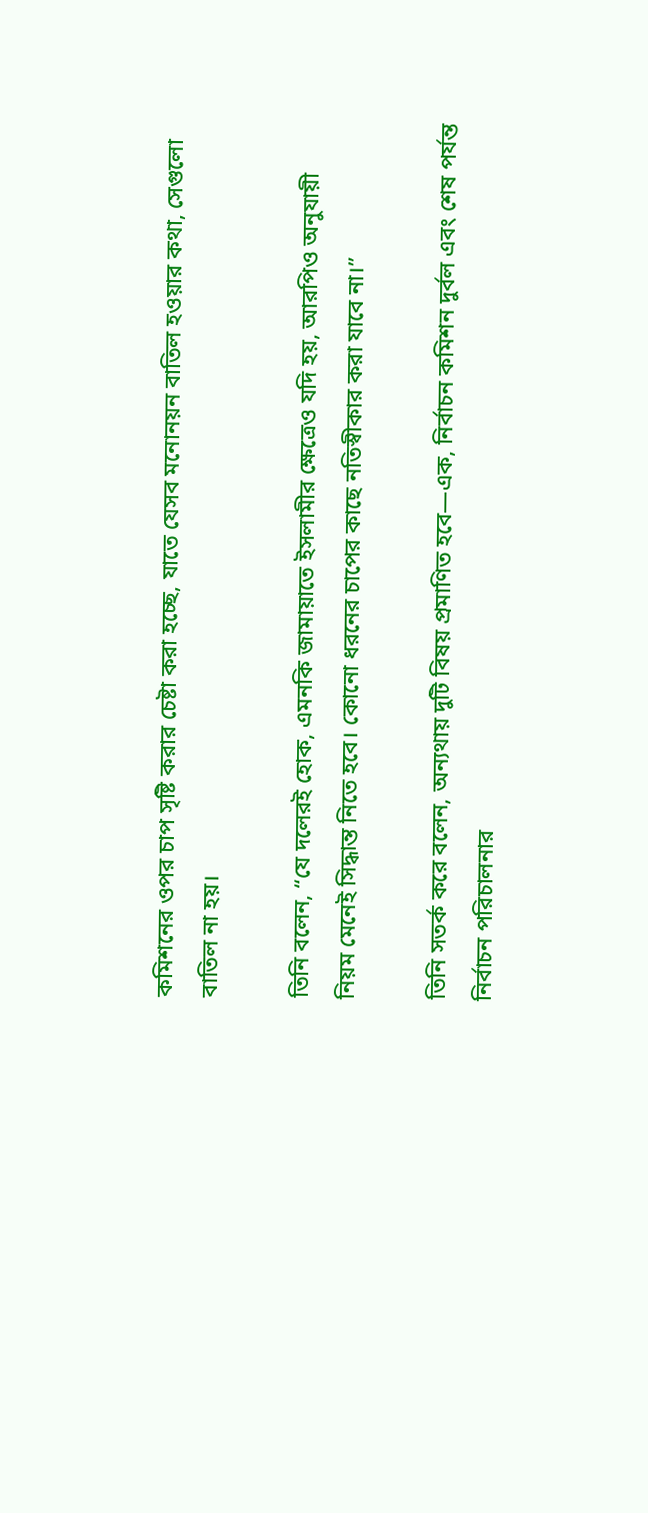কমিশনের ওপর চাপ সৃষ্টি করার চেষ্টা করা হচ্ছে, যাতে যেসব মনোনয়ন বাতিল হওয়ার কথা, সেগুলো বাতিল না হয়।

তিনি বলেন, “যে দলেরই হোক, এমনকি জামায়াতে ইসলামীর ক্ষেত্রেও যদি হয়, আরপিও অনুযায়ী নিয়ম মেনেই সিদ্ধান্ত নিতে হবে। কোনো ধরনের চাপের কাছে নতিস্বীকার করা যাবে না।”

তিনি সতর্ক করে বলেন, অন্যথায় দুটি বিষয় প্রমাণিত হবে—এক, নির্বাচন কমিশন দুর্বল এবং শেষ পর্যন্ত নির্বাচন পরিচালনার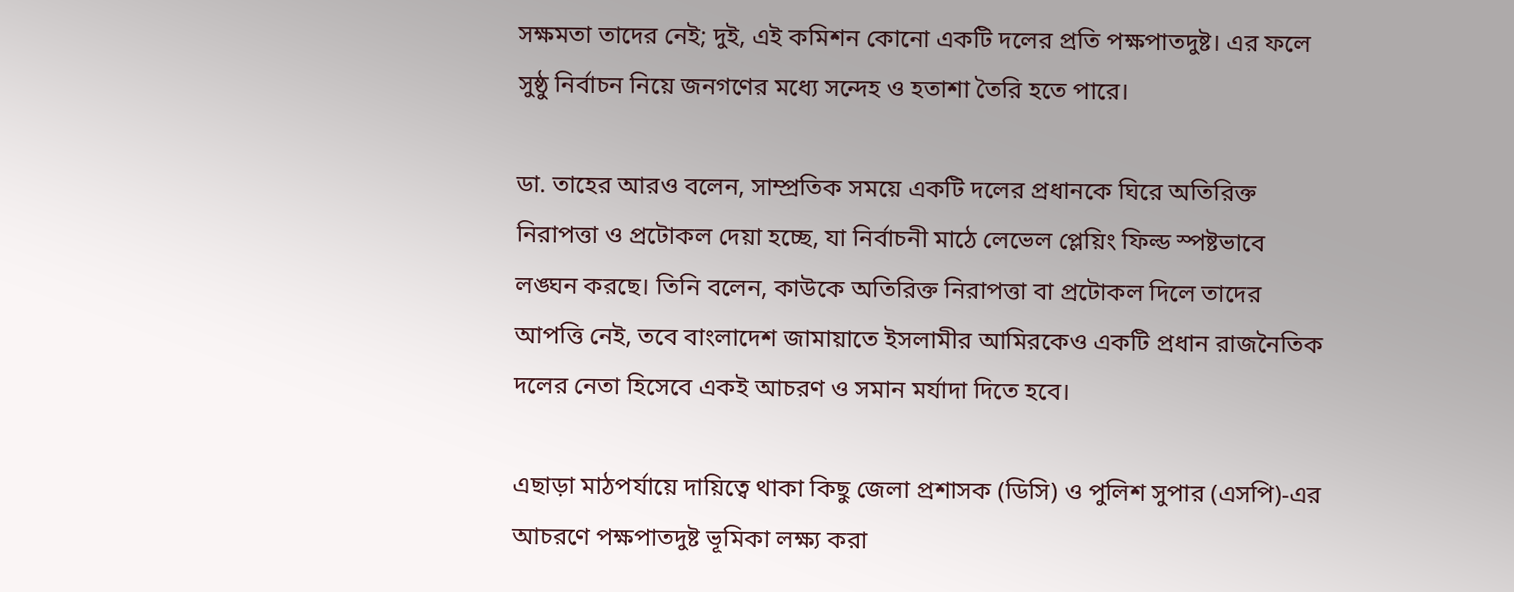সক্ষমতা তাদের নেই; দুই, এই কমিশন কোনো একটি দলের প্রতি পক্ষপাতদুষ্ট। এর ফলে সুষ্ঠু নির্বাচন নিয়ে জনগণের মধ্যে সন্দেহ ও হতাশা তৈরি হতে পারে।

ডা. তাহের আরও বলেন, সাম্প্রতিক সময়ে একটি দলের প্রধানকে ঘিরে অতিরিক্ত নিরাপত্তা ও প্রটোকল দেয়া হচ্ছে, যা নির্বাচনী মাঠে লেভেল প্লেয়িং ফিল্ড স্পষ্টভাবে লঙ্ঘন করছে। তিনি বলেন, কাউকে অতিরিক্ত নিরাপত্তা বা প্রটোকল দিলে তাদের আপত্তি নেই, তবে বাংলাদেশ জামায়াতে ইসলামীর আমিরকেও একটি প্রধান রাজনৈতিক দলের নেতা হিসেবে একই আচরণ ও সমান মর্যাদা দিতে হবে।

এছাড়া মাঠপর্যায়ে দায়িত্বে থাকা কিছু জেলা প্রশাসক (ডিসি) ও পুলিশ সুপার (এসপি)-এর আচরণে পক্ষপাতদুষ্ট ভূমিকা লক্ষ্য করা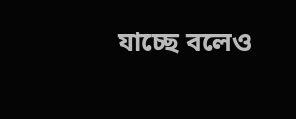যাচ্ছে বলেও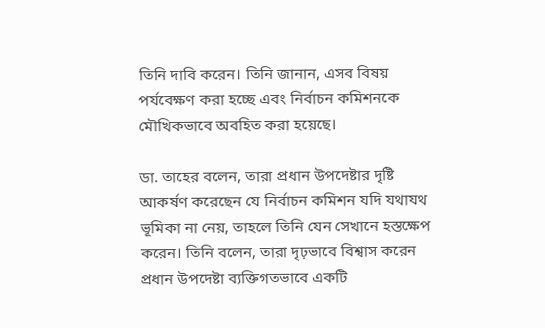তিনি দাবি করেন। তিনি জানান, এসব বিষয় পর্যবেক্ষণ করা হচ্ছে এবং নির্বাচন কমিশনকে মৌখিকভাবে অবহিত করা হয়েছে।

ডা. তাহের বলেন, তারা প্রধান উপদেষ্টার দৃষ্টি আকর্ষণ করেছেন যে নির্বাচন কমিশন যদি যথাযথ ভূমিকা না নেয়, তাহলে তিনি যেন সেখানে হস্তক্ষেপ করেন। তিনি বলেন, তারা দৃঢ়ভাবে বিশ্বাস করেন প্রধান উপদেষ্টা ব্যক্তিগতভাবে একটি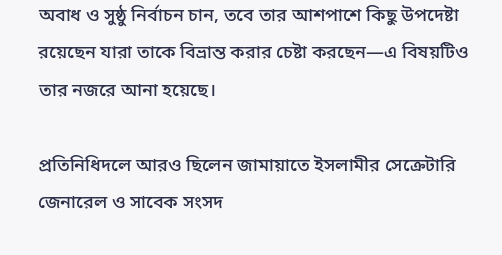অবাধ ও সুষ্ঠু নির্বাচন চান, তবে তার আশপাশে কিছু উপদেষ্টা রয়েছেন যারা তাকে বিভ্রান্ত করার চেষ্টা করছেন—এ বিষয়টিও তার নজরে আনা হয়েছে।

প্রতিনিধিদলে আরও ছিলেন জামায়াতে ইসলামীর সেক্রেটারি জেনারেল ও সাবেক সংসদ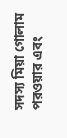সদস্য মিয়া গোলাম পরওয়ার এবং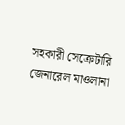সহকারী সেক্রেটারি জেনারেল মাওলানা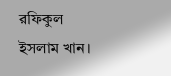রফিকুল ইসলাম খান।